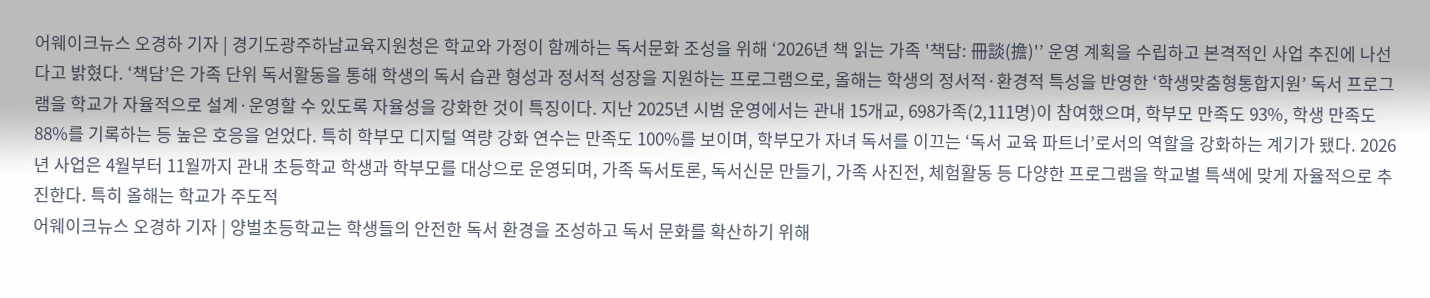어웨이크뉴스 오경하 기자 | 경기도광주하남교육지원청은 학교와 가정이 함께하는 독서문화 조성을 위해 ‘2026년 책 읽는 가족 '책담: 冊談(擔)'’ 운영 계획을 수립하고 본격적인 사업 추진에 나선다고 밝혔다. ‘책담’은 가족 단위 독서활동을 통해 학생의 독서 습관 형성과 정서적 성장을 지원하는 프로그램으로, 올해는 학생의 정서적·환경적 특성을 반영한 ‘학생맞춤형통합지원’ 독서 프로그램을 학교가 자율적으로 설계·운영할 수 있도록 자율성을 강화한 것이 특징이다. 지난 2025년 시범 운영에서는 관내 15개교, 698가족(2,111명)이 참여했으며, 학부모 만족도 93%, 학생 만족도 88%를 기록하는 등 높은 호응을 얻었다. 특히 학부모 디지털 역량 강화 연수는 만족도 100%를 보이며, 학부모가 자녀 독서를 이끄는 ‘독서 교육 파트너’로서의 역할을 강화하는 계기가 됐다. 2026년 사업은 4월부터 11월까지 관내 초등학교 학생과 학부모를 대상으로 운영되며, 가족 독서토론, 독서신문 만들기, 가족 사진전, 체험활동 등 다양한 프로그램을 학교별 특색에 맞게 자율적으로 추진한다. 특히 올해는 학교가 주도적
어웨이크뉴스 오경하 기자 | 양벌초등학교는 학생들의 안전한 독서 환경을 조성하고 독서 문화를 확산하기 위해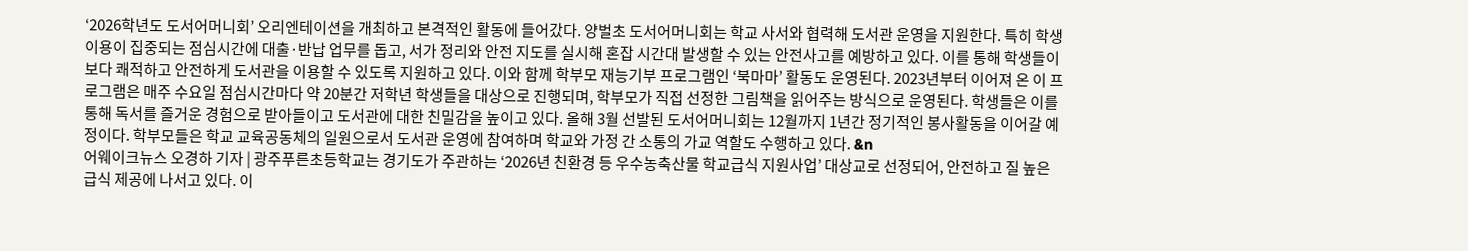‘2026학년도 도서어머니회’ 오리엔테이션을 개최하고 본격적인 활동에 들어갔다. 양벌초 도서어머니회는 학교 사서와 협력해 도서관 운영을 지원한다. 특히 학생 이용이 집중되는 점심시간에 대출·반납 업무를 돕고, 서가 정리와 안전 지도를 실시해 혼잡 시간대 발생할 수 있는 안전사고를 예방하고 있다. 이를 통해 학생들이 보다 쾌적하고 안전하게 도서관을 이용할 수 있도록 지원하고 있다. 이와 함께 학부모 재능기부 프로그램인 ‘북마마’ 활동도 운영된다. 2023년부터 이어져 온 이 프로그램은 매주 수요일 점심시간마다 약 20분간 저학년 학생들을 대상으로 진행되며, 학부모가 직접 선정한 그림책을 읽어주는 방식으로 운영된다. 학생들은 이를 통해 독서를 즐거운 경험으로 받아들이고 도서관에 대한 친밀감을 높이고 있다. 올해 3월 선발된 도서어머니회는 12월까지 1년간 정기적인 봉사활동을 이어갈 예정이다. 학부모들은 학교 교육공동체의 일원으로서 도서관 운영에 참여하며 학교와 가정 간 소통의 가교 역할도 수행하고 있다. &n
어웨이크뉴스 오경하 기자 | 광주푸른초등학교는 경기도가 주관하는 ‘2026년 친환경 등 우수농축산물 학교급식 지원사업’ 대상교로 선정되어, 안전하고 질 높은 급식 제공에 나서고 있다. 이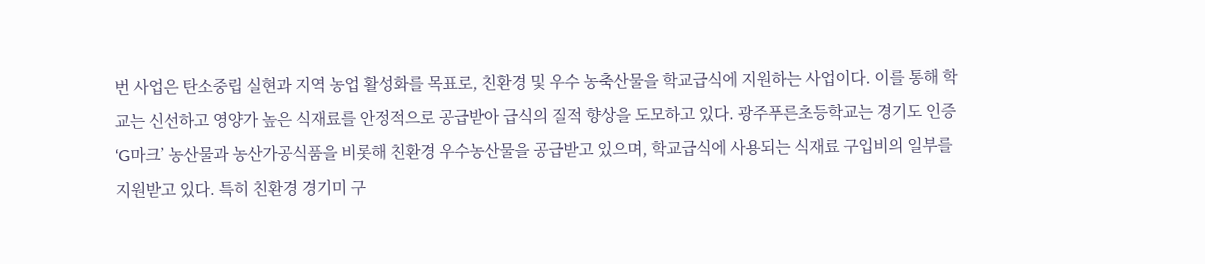번 사업은 탄소중립 실현과 지역 농업 활성화를 목표로, 친환경 및 우수 농축산물을 학교급식에 지원하는 사업이다. 이를 통해 학교는 신선하고 영양가 높은 식재료를 안정적으로 공급받아 급식의 질적 향상을 도모하고 있다. 광주푸른초등학교는 경기도 인증 ‘G마크’ 농산물과 농산가공식품을 비롯해 친환경 우수농산물을 공급받고 있으며, 학교급식에 사용되는 식재료 구입비의 일부를 지원받고 있다. 특히 친환경 경기미 구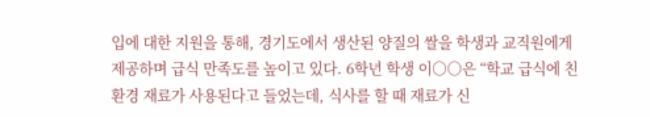입에 대한 지원을 통해, 경기도에서 생산된 양질의 쌀을 학생과 교직원에게 제공하며 급식 만족도를 높이고 있다. 6학년 학생 이○○은 “학교 급식에 친환경 재료가 사용된다고 들었는데, 식사를 할 때 재료가 신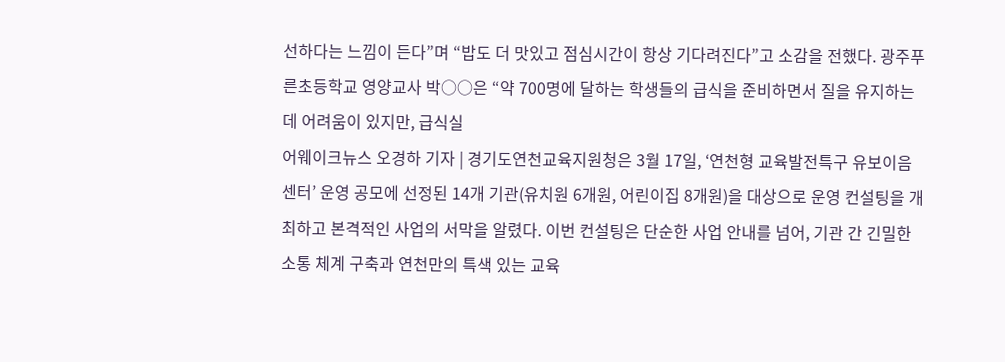선하다는 느낌이 든다”며 “밥도 더 맛있고 점심시간이 항상 기다려진다”고 소감을 전했다. 광주푸른초등학교 영양교사 박○○은 “약 700명에 달하는 학생들의 급식을 준비하면서 질을 유지하는 데 어려움이 있지만, 급식실
어웨이크뉴스 오경하 기자 | 경기도연천교육지원청은 3월 17일, ‘연천형 교육발전특구 유보이음센터’ 운영 공모에 선정된 14개 기관(유치원 6개원, 어린이집 8개원)을 대상으로 운영 컨설팅을 개최하고 본격적인 사업의 서막을 알렸다. 이번 컨설팅은 단순한 사업 안내를 넘어, 기관 간 긴밀한 소통 체계 구축과 연천만의 특색 있는 교육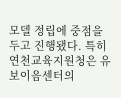모델 정립에 중점을 두고 진행됐다. 특히 연천교육지원청은 유보이음센터의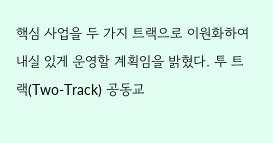핵심 사업을 두 가지 트랙으로 이원화하여 내실 있게 운영할 계획임을 밝혔다. 투 트랙(Two-Track) 공동교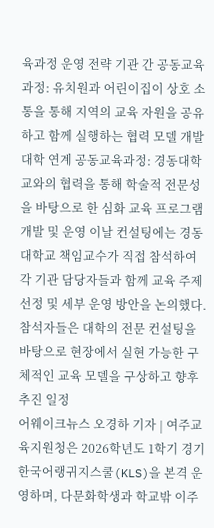육과정 운영 전략 기관 간 공동교육과정: 유치원과 어린이집이 상호 소통을 통해 지역의 교육 자원을 공유하고 함께 실행하는 협력 모델 개발 대학 연계 공동교육과정: 경동대학교와의 협력을 통해 학술적 전문성을 바탕으로 한 심화 교육 프로그램 개발 및 운영 이날 컨설팅에는 경동대학교 책임교수가 직접 참석하여 각 기관 담당자들과 함께 교육 주제 선정 및 세부 운영 방안을 논의했다. 참석자들은 대학의 전문 컨설팅을 바탕으로 현장에서 실현 가능한 구체적인 교육 모델을 구상하고 향후 추진 일정
어웨이크뉴스 오경하 기자 | 여주교육지원청은 2026학년도 1학기 경기한국어랭귀지스쿨(KLS)을 본격 운영하며, 다문화학생과 학교밖 이주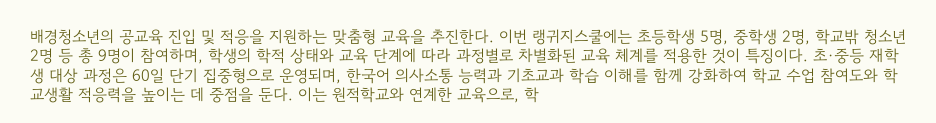배경청소년의 공교육 진입 및 적응을 지원하는 맞춤형 교육을 추진한다. 이번 랭귀지스쿨에는 초등학생 5명, 중학생 2명, 학교밖 청소년 2명 등 총 9명이 참여하며, 학생의 학적 상태와 교육 단계에 따라 과정별로 차별화된 교육 체계를 적용한 것이 특징이다. 초·중등 재학생 대상 과정은 60일 단기 집중형으로 운영되며, 한국어 의사소통 능력과 기초교과 학습 이해를 함께 강화하여 학교 수업 참여도와 학교생활 적응력을 높이는 데 중점을 둔다. 이는 원적학교와 연계한 교육으로, 학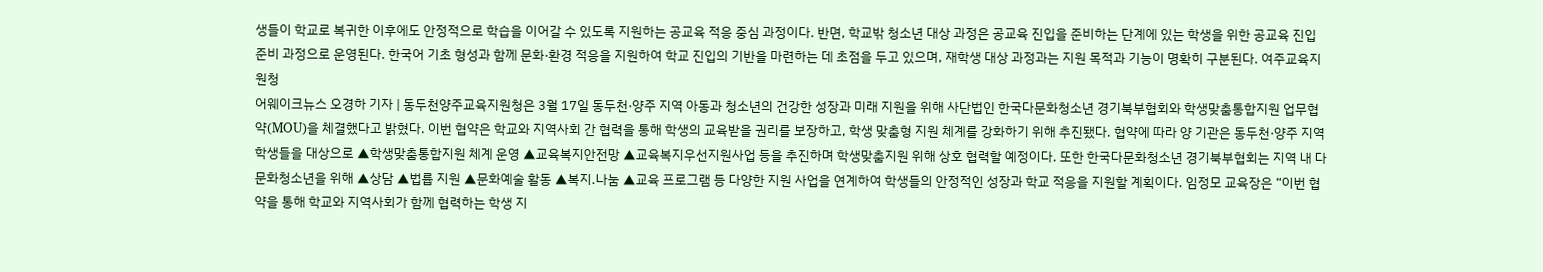생들이 학교로 복귀한 이후에도 안정적으로 학습을 이어갈 수 있도록 지원하는 공교육 적응 중심 과정이다. 반면, 학교밖 청소년 대상 과정은 공교육 진입을 준비하는 단계에 있는 학생을 위한 공교육 진입 준비 과정으로 운영된다. 한국어 기초 형성과 함께 문화·환경 적응을 지원하여 학교 진입의 기반을 마련하는 데 초점을 두고 있으며, 재학생 대상 과정과는 지원 목적과 기능이 명확히 구분된다. 여주교육지원청
어웨이크뉴스 오경하 기자 | 동두천양주교육지원청은 3월 17일 동두천·양주 지역 아동과 청소년의 건강한 성장과 미래 지원을 위해 사단법인 한국다문화청소년 경기북부협회와 학생맞춤통합지원 업무협약(MOU)을 체결했다고 밝혔다. 이번 협약은 학교와 지역사회 간 협력을 통해 학생의 교육받을 권리를 보장하고, 학생 맞춤형 지원 체계를 강화하기 위해 추진됐다. 협약에 따라 양 기관은 동두천·양주 지역 학생들을 대상으로 ▲학생맞춤통합지원 체계 운영 ▲교육복지안전망 ▲교육복지우선지원사업 등을 추진하며 학생맞춤지원 위해 상호 협력할 예정이다. 또한 한국다문화청소년 경기북부협회는 지역 내 다문화청소년을 위해 ▲상담 ▲법륩 지원 ▲문화예술 활동 ▲복지․나눔 ▲교육 프로그램 등 다양한 지원 사업을 연계하여 학생들의 안정적인 성장과 학교 적응을 지원할 계획이다. 임정모 교육장은 “이번 협약을 통해 학교와 지역사회가 함께 협력하는 학생 지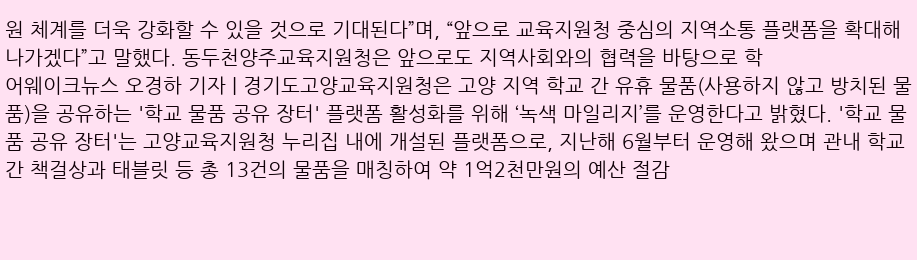원 체계를 더욱 강화할 수 있을 것으로 기대된다”며, “앞으로 교육지원청 중심의 지역소통 플랫폼을 확대해 나가겠다”고 말했다. 동두천양주교육지원청은 앞으로도 지역사회와의 협력을 바탕으로 학
어웨이크뉴스 오경하 기자 | 경기도고양교육지원청은 고양 지역 학교 간 유휴 물품(사용하지 않고 방치된 물품)을 공유하는 '학교 물품 공유 장터' 플랫폼 활성화를 위해 ‘녹색 마일리지’를 운영한다고 밝혔다. '학교 물품 공유 장터'는 고양교육지원청 누리집 내에 개설된 플랫폼으로, 지난해 6월부터 운영해 왔으며 관내 학교 간 책걸상과 태블릿 등 총 13건의 물품을 매칭하여 약 1억2천만원의 예산 절감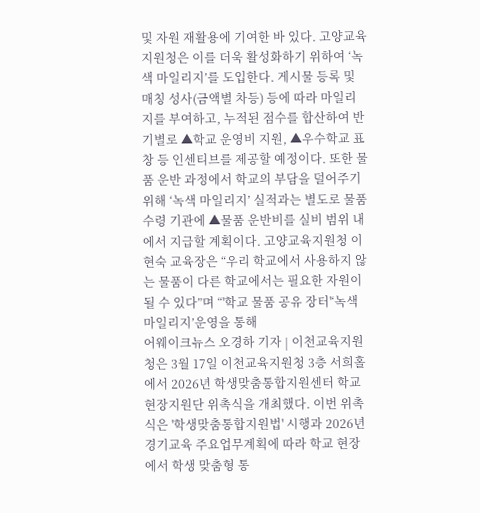및 자원 재활용에 기여한 바 있다. 고양교육지원청은 이를 더욱 활성화하기 위하여 ‘녹색 마일리지’를 도입한다. 게시물 등록 및 매칭 성사(금액별 차등) 등에 따라 마일리지를 부여하고, 누적된 점수를 합산하여 반기별로 ▲학교 운영비 지원, ▲우수학교 표창 등 인센티브를 제공할 예정이다. 또한 물품 운반 과정에서 학교의 부담을 덜어주기 위해 ‘녹색 마일리지’ 실적과는 별도로 물품 수령 기관에 ▲물품 운반비를 실비 범위 내에서 지급할 계획이다. 고양교육지원청 이현숙 교육장은 “우리 학교에서 사용하지 않는 물품이 다른 학교에서는 필요한 자원이 될 수 있다”며 “'학교 물품 공유 장터'‘녹색 마일리지’운영을 통해
어웨이크뉴스 오경하 기자 | 이천교육지원청은 3월 17일 이천교육지원청 3층 서희홀에서 2026년 학생맞춤통합지원센터 학교현장지원단 위촉식을 개최했다. 이번 위촉식은 '학생맞춤통합지원법' 시행과 2026년 경기교육 주요업무계획에 따라 학교 현장에서 학생 맞춤형 통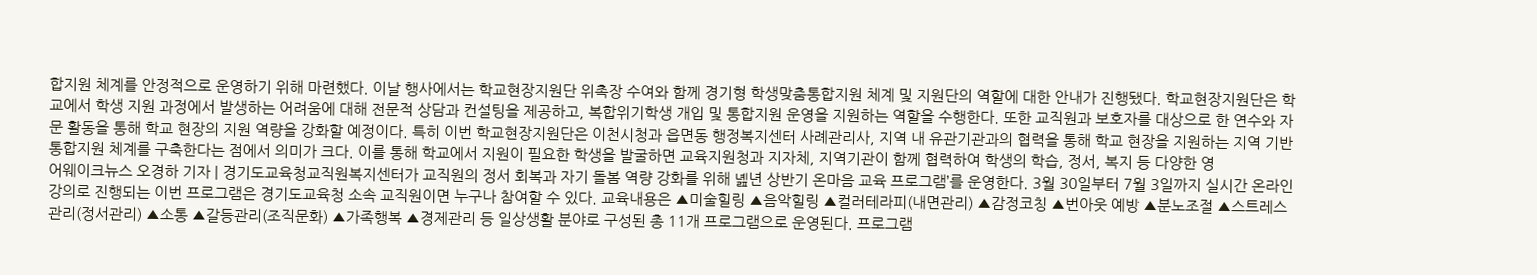합지원 체계를 안정적으로 운영하기 위해 마련했다. 이날 행사에서는 학교현장지원단 위촉장 수여와 함께 경기형 학생맞춤통합지원 체계 및 지원단의 역할에 대한 안내가 진행됐다. 학교현장지원단은 학교에서 학생 지원 과정에서 발생하는 어려움에 대해 전문적 상담과 컨설팅을 제공하고, 복합위기학생 개입 및 통합지원 운영을 지원하는 역할을 수행한다. 또한 교직원과 보호자를 대상으로 한 연수와 자문 활동을 통해 학교 현장의 지원 역량을 강화할 예정이다. 특히 이번 학교현장지원단은 이천시청과 읍면동 행정복지센터 사례관리사, 지역 내 유관기관과의 협력을 통해 학교 현장을 지원하는 지역 기반 통합지원 체계를 구축한다는 점에서 의미가 크다. 이를 통해 학교에서 지원이 필요한 학생을 발굴하면 교육지원청과 지자체, 지역기관이 함께 협력하여 학생의 학습, 정서, 복지 등 다양한 영
어웨이크뉴스 오경하 기자 | 경기도교육청교직원복지센터가 교직원의 정서 회복과 자기 돌봄 역량 강화를 위해 녪년 상반기 온마음 교육 프로그램’를 운영한다. 3월 30일부터 7월 3일까지 실시간 온라인 강의로 진행되는 이번 프로그램은 경기도교육청 소속 교직원이면 누구나 참여할 수 있다. 교육내용은 ▲미술힐링 ▲음악힐링 ▲컬러테라피(내면관리) ▲감정코칭 ▲번아웃 예방 ▲분노조절 ▲스트레스 관리(정서관리) ▲소통 ▲갈등관리(조직문화) ▲가족행복 ▲경제관리 등 일상생활 분야로 구성된 총 11개 프로그램으로 운영된다. 프로그램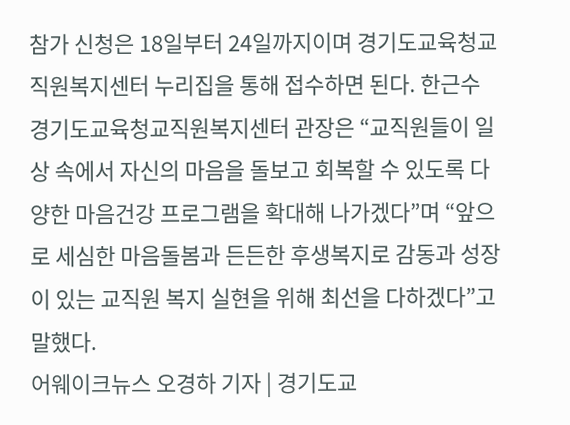참가 신청은 18일부터 24일까지이며 경기도교육청교직원복지센터 누리집을 통해 접수하면 된다. 한근수 경기도교육청교직원복지센터 관장은 “교직원들이 일상 속에서 자신의 마음을 돌보고 회복할 수 있도록 다양한 마음건강 프로그램을 확대해 나가겠다”며 “앞으로 세심한 마음돌봄과 든든한 후생복지로 감동과 성장이 있는 교직원 복지 실현을 위해 최선을 다하겠다”고 말했다.
어웨이크뉴스 오경하 기자 | 경기도교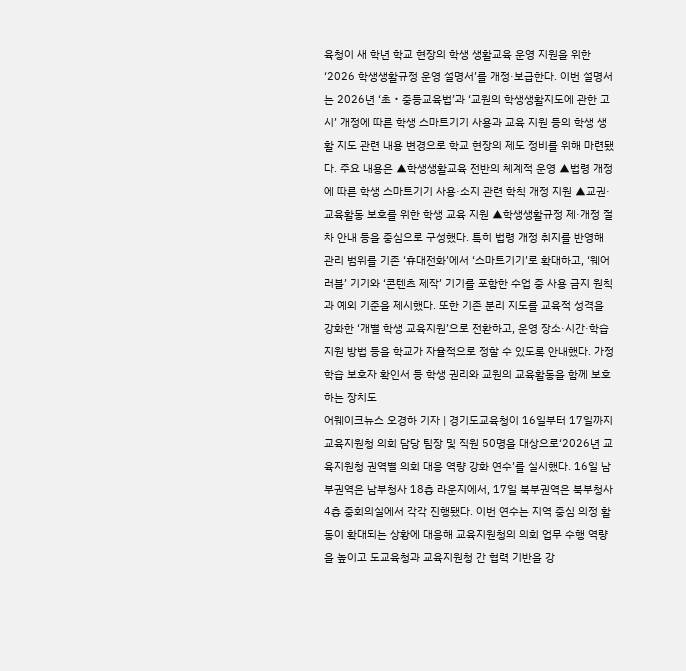육청이 새 학년 학교 현장의 학생 생활교육 운영 지원을 위한 ‘2026 학생생활규정 운영 설명서’를 개정·보급한다. 이번 설명서는 2026년 ‘초‧중등교육법’과 ‘교원의 학생생활지도에 관한 고시’ 개정에 따른 학생 스마트기기 사용과 교육 지원 등의 학생 생활 지도 관련 내용 변경으로 학교 현장의 제도 정비를 위해 마련됐다. 주요 내용은 ▲학생생활교육 전반의 체계적 운영 ▲법령 개정에 따른 학생 스마트기기 사용·소지 관련 학칙 개정 지원 ▲교권·교육활동 보호를 위한 학생 교육 지원 ▲학생생활규정 제·개정 절차 안내 등을 중심으로 구성했다. 특히 법령 개정 취지를 반영해 관리 범위를 기존 ‘휴대전화’에서 ‘스마트기기’로 확대하고, ‘웨어러블’ 기기와 ‘콘텐츠 제작’ 기기를 포함한 수업 중 사용 금지 원칙과 예외 기준을 제시했다. 또한 기존 분리 지도를 교육적 성격을 강화한 ‘개별 학생 교육지원’으로 전환하고, 운영 장소·시간·학습 지원 방법 등을 학교가 자율적으로 정할 수 있도록 안내했다. 가정학습 보호자 확인서 등 학생 권리와 교원의 교육활동을 함께 보호하는 장치도
어웨이크뉴스 오경하 기자 | 경기도교육청이 16일부터 17일까지 교육지원청 의회 담당 팀장 및 직원 50명을 대상으로‘2026년 교육지원청 권역별 의회 대응 역량 강화 연수’를 실시했다. 16일 남부권역은 남부청사 18층 라운지에서, 17일 북부권역은 북부청사 4층 중회의실에서 각각 진행됐다. 이번 연수는 지역 중심 의정 활동이 확대되는 상황에 대응해 교육지원청의 의회 업무 수행 역량을 높이고 도교육청과 교육지원청 간 협력 기반을 강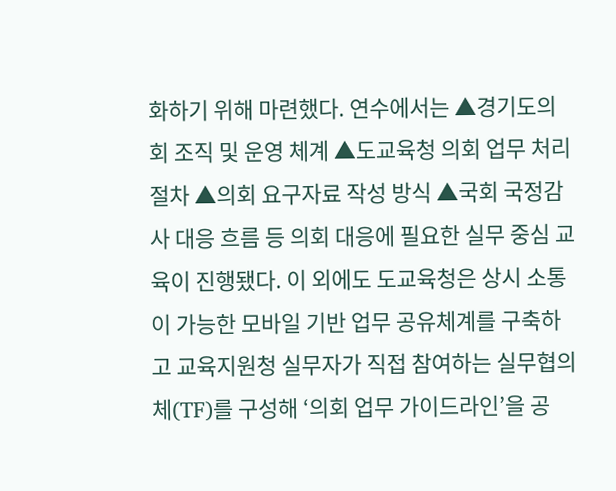화하기 위해 마련했다. 연수에서는 ▲경기도의회 조직 및 운영 체계 ▲도교육청 의회 업무 처리 절차 ▲의회 요구자료 작성 방식 ▲국회 국정감사 대응 흐름 등 의회 대응에 필요한 실무 중심 교육이 진행됐다. 이 외에도 도교육청은 상시 소통이 가능한 모바일 기반 업무 공유체계를 구축하고 교육지원청 실무자가 직접 참여하는 실무협의체(TF)를 구성해 ‘의회 업무 가이드라인’을 공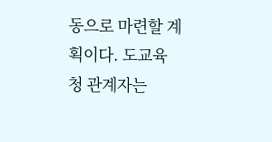동으로 마련할 계획이다. 도교육청 관계자는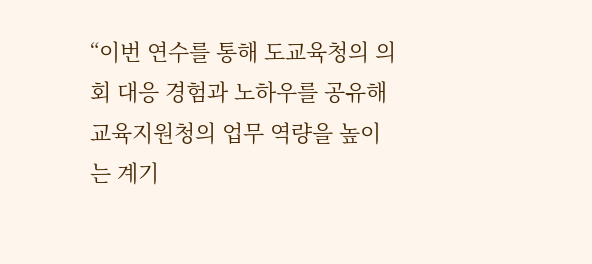“이번 연수를 통해 도교육청의 의회 대응 경험과 노하우를 공유해 교육지원청의 업무 역량을 높이는 계기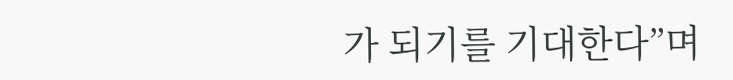가 되기를 기대한다”며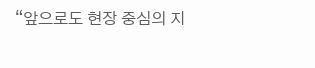“앞으로도 현장 중심의 지